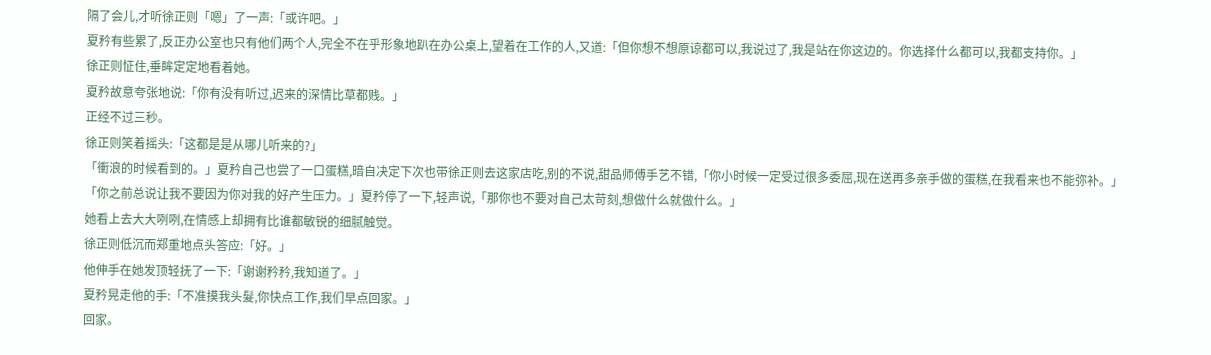隔了会儿,才听徐正则「嗯」了一声:「或许吧。」
夏矜有些累了,反正办公室也只有他们两个人,完全不在乎形象地趴在办公桌上,望着在工作的人,又道:「但你想不想原谅都可以,我说过了,我是站在你这边的。你选择什么都可以,我都支持你。」
徐正则怔住,垂眸定定地看着她。
夏矜故意夸张地说:「你有没有听过,迟来的深情比草都贱。」
正经不过三秒。
徐正则笑着摇头:「这都是是从哪儿听来的?」
「衝浪的时候看到的。」夏矜自己也尝了一口蛋糕,暗自决定下次也带徐正则去这家店吃,别的不说,甜品师傅手艺不错,「你小时候一定受过很多委屈,现在送再多亲手做的蛋糕,在我看来也不能弥补。」
「你之前总说让我不要因为你对我的好产生压力。」夏矜停了一下,轻声说,「那你也不要对自己太苛刻,想做什么就做什么。」
她看上去大大咧咧,在情感上却拥有比谁都敏锐的细腻触觉。
徐正则低沉而郑重地点头答应:「好。」
他伸手在她发顶轻抚了一下:「谢谢矜矜,我知道了。」
夏矜晃走他的手:「不准摸我头髮,你快点工作,我们早点回家。」
回家。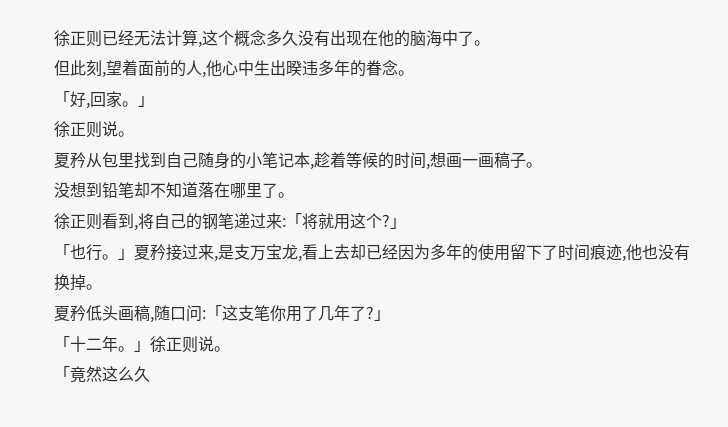徐正则已经无法计算,这个概念多久没有出现在他的脑海中了。
但此刻,望着面前的人,他心中生出暌违多年的眷念。
「好,回家。」
徐正则说。
夏矜从包里找到自己随身的小笔记本,趁着等候的时间,想画一画稿子。
没想到铅笔却不知道落在哪里了。
徐正则看到,将自己的钢笔递过来:「将就用这个?」
「也行。」夏矜接过来,是支万宝龙,看上去却已经因为多年的使用留下了时间痕迹,他也没有换掉。
夏矜低头画稿,随口问:「这支笔你用了几年了?」
「十二年。」徐正则说。
「竟然这么久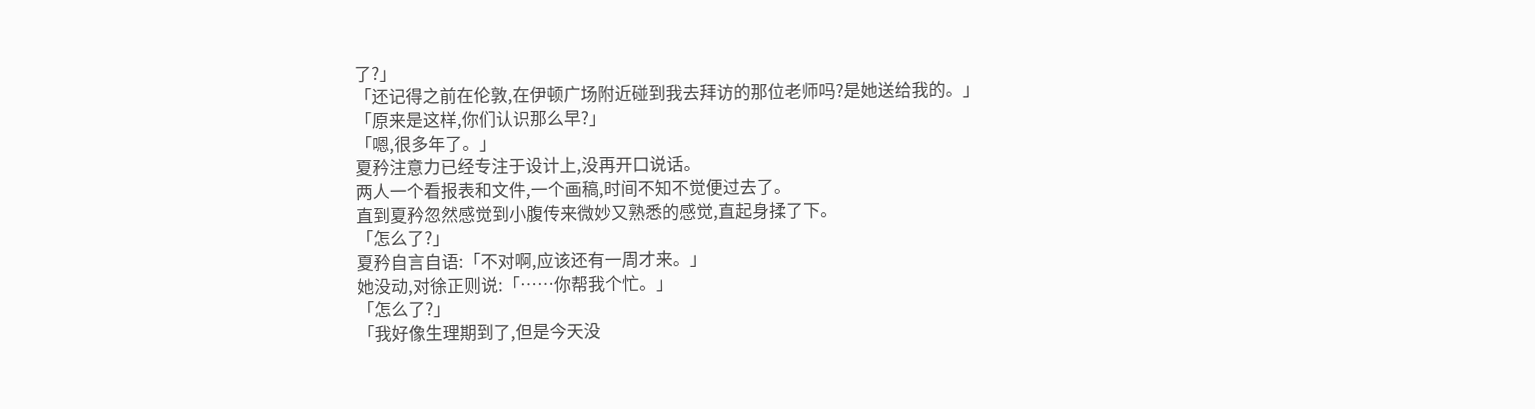了?」
「还记得之前在伦敦,在伊顿广场附近碰到我去拜访的那位老师吗?是她送给我的。」
「原来是这样,你们认识那么早?」
「嗯,很多年了。」
夏矜注意力已经专注于设计上,没再开口说话。
两人一个看报表和文件,一个画稿,时间不知不觉便过去了。
直到夏矜忽然感觉到小腹传来微妙又熟悉的感觉,直起身揉了下。
「怎么了?」
夏矜自言自语:「不对啊,应该还有一周才来。」
她没动,对徐正则说:「……你帮我个忙。」
「怎么了?」
「我好像生理期到了,但是今天没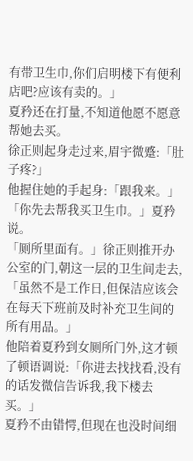有带卫生巾,你们启明楼下有便利店吧?应该有卖的。」
夏矜还在打量,不知道他愿不愿意帮她去买。
徐正则起身走过来,眉宇微蹙:「肚子疼?」
他握住她的手起身:「跟我来。」
「你先去帮我买卫生巾。」夏矜说。
「厕所里面有。」徐正则推开办公室的门,朝这一层的卫生间走去,「虽然不是工作日,但保洁应该会在每天下班前及时补充卫生间的所有用品。」
他陪着夏矜到女厕所门外,这才顿了顿语调说:「你进去找找看,没有的话发微信告诉我,我下楼去买。」
夏矜不由错愕,但现在也没时间细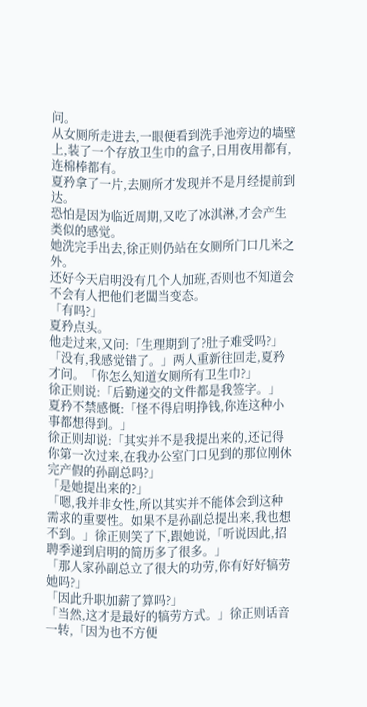问。
从女厕所走进去,一眼便看到洗手池旁边的墙壁上,装了一个存放卫生巾的盒子,日用夜用都有,连棉棒都有。
夏矜拿了一片,去厕所才发现并不是月经提前到达。
恐怕是因为临近周期,又吃了冰淇淋,才会产生类似的感觉。
她洗完手出去,徐正则仍站在女厕所门口几米之外。
还好今天启明没有几个人加班,否则也不知道会不会有人把他们老闆当变态。
「有吗?」
夏矜点头。
他走过来,又问:「生理期到了?肚子难受吗?」
「没有,我感觉错了。」两人重新往回走,夏矜才问。「你怎么知道女厕所有卫生巾?」
徐正则说:「后勤递交的文件都是我签字。」
夏矜不禁感慨:「怪不得启明挣钱,你连这种小事都想得到。」
徐正则却说:「其实并不是我提出来的,还记得你第一次过来,在我办公室门口见到的那位刚休完产假的孙副总吗?」
「是她提出来的?」
「嗯,我并非女性,所以其实并不能体会到这种需求的重要性。如果不是孙副总提出来,我也想不到。」徐正则笑了下,跟她说,「听说因此,招聘季递到启明的简历多了很多。」
「那人家孙副总立了很大的功劳,你有好好犒劳她吗?」
「因此升职加薪了算吗?」
「当然,这才是最好的犒劳方式。」徐正则话音一转,「因为也不方便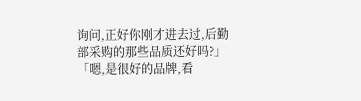询问,正好你刚才进去过,后勤部采购的那些品质还好吗?」
「嗯,是很好的品牌,看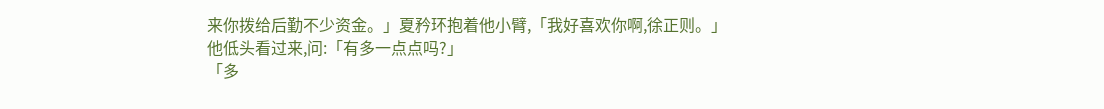来你拨给后勤不少资金。」夏矜环抱着他小臂,「我好喜欢你啊,徐正则。」
他低头看过来,问:「有多一点点吗?」
「多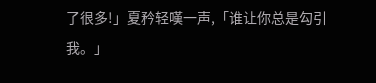了很多!」夏矜轻嘆一声,「谁让你总是勾引我。」